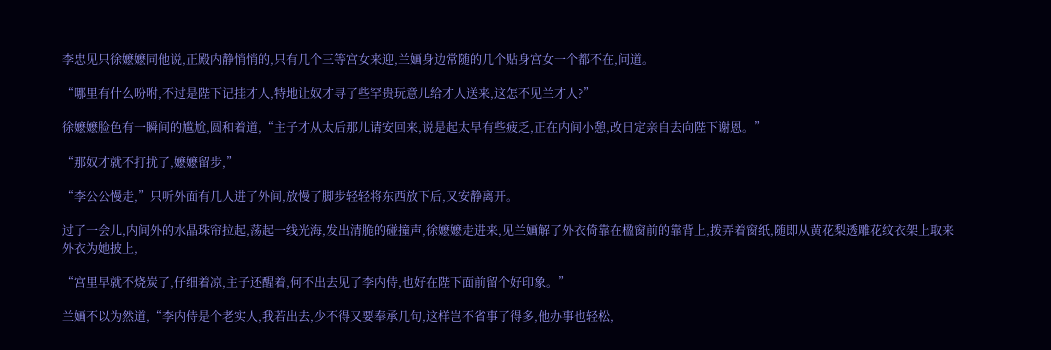李忠见只徐嬷嬷同他说,正殿内静悄悄的,只有几个三等宫女来迎,兰婳身边常随的几个贴身宫女一个都不在,问道。

“哪里有什么吩咐,不过是陛下记挂才人,特地让奴才寻了些罕贵玩意儿给才人送来,这怎不见兰才人?”

徐嬷嬷脸色有一瞬间的尴尬,圆和着道,“主子才从太后那儿请安回来,说是起太早有些疲乏,正在内间小憩,改日定亲自去向陛下谢恩。”

“那奴才就不打扰了,嬷嬷留步,”

“李公公慢走,”只听外面有几人进了外间,放慢了脚步轻轻将东西放下后,又安静离开。

过了一会儿,内间外的水晶珠帘拉起,荡起一线光海,发出清脆的碰撞声,徐嬷嬷走进来,见兰婳解了外衣倚靠在楹窗前的靠背上,拨弄着窗纸,随即从黄花梨透雕花纹衣架上取来外衣为她披上,

“宫里早就不烧炭了,仔细着凉,主子还醒着,何不出去见了李内侍,也好在陛下面前留个好印象。”

兰婳不以为然道,“李内侍是个老实人,我若出去,少不得又要奉承几句,这样岂不省事了得多,他办事也轻松,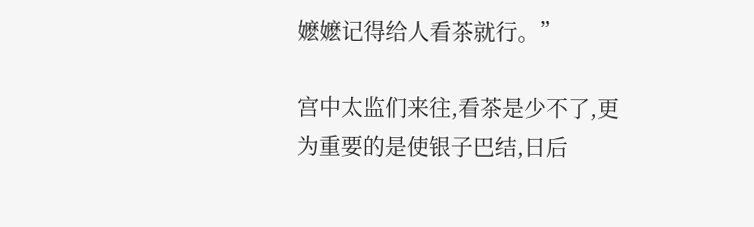嬷嬷记得给人看茶就行。”

宫中太监们来往,看茶是少不了,更为重要的是使银子巴结,日后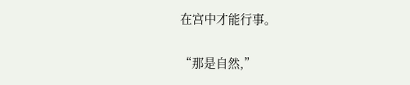在宫中才能行事。

“那是自然,”